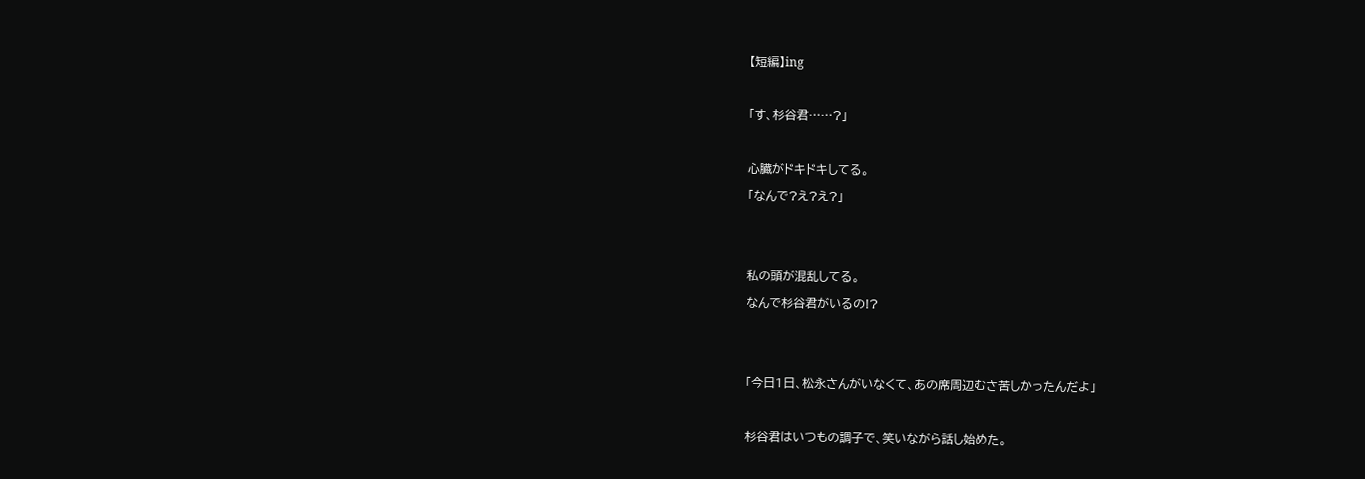【短編】ing

「す、杉谷君……?」

心臓がドキドキしてる。
「なんで?え?え?」


私の頭が混乱してる。
なんで杉谷君がいるの!?


「今日1日、松永さんがいなくて、あの席周辺むさ苦しかったんだよ」

杉谷君はいつもの調子で、笑いながら話し始めた。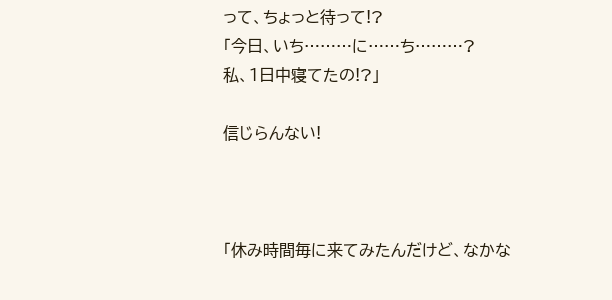って、ちょっと待って!?
「今日、いち………に……ち………?
私、1日中寝てたの!?」

信じらんない!



「休み時間毎に来てみたんだけど、なかな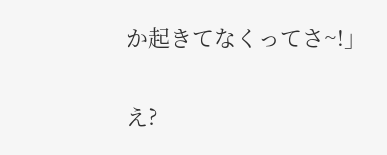か起きてなくってさ~!」


え?